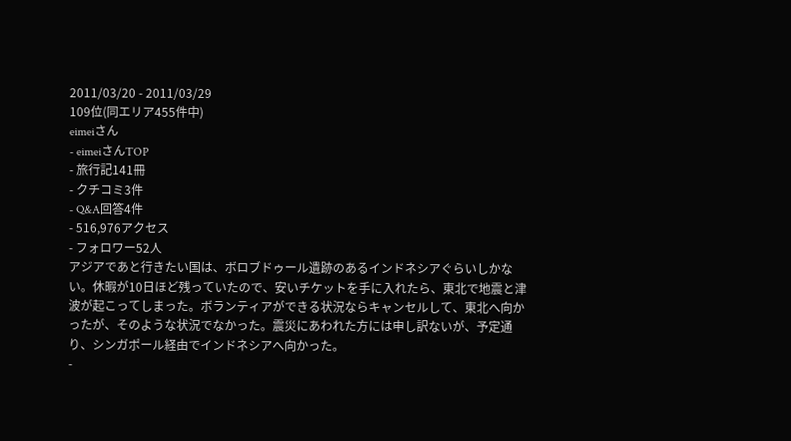2011/03/20 - 2011/03/29
109位(同エリア455件中)
eimeiさん
- eimeiさんTOP
- 旅行記141冊
- クチコミ3件
- Q&A回答4件
- 516,976アクセス
- フォロワー52人
アジアであと行きたい国は、ボロブドゥール遺跡のあるインドネシアぐらいしかない。休暇が10日ほど残っていたので、安いチケットを手に入れたら、東北で地震と津波が起こってしまった。ボランティアができる状況ならキャンセルして、東北へ向かったが、そのような状況でなかった。震災にあわれた方には申し訳ないが、予定通り、シンガポール経由でインドネシアへ向かった。
-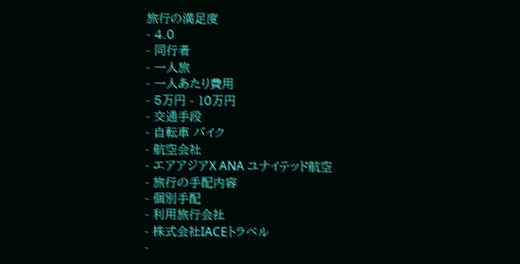旅行の満足度
- 4.0
- 同行者
- 一人旅
- 一人あたり費用
- 5万円 - 10万円
- 交通手段
- 自転車 バイク
- 航空会社
- エアアジアX ANA ユナイテッド航空
- 旅行の手配内容
- 個別手配
- 利用旅行会社
- 株式会社IACEトラベル
-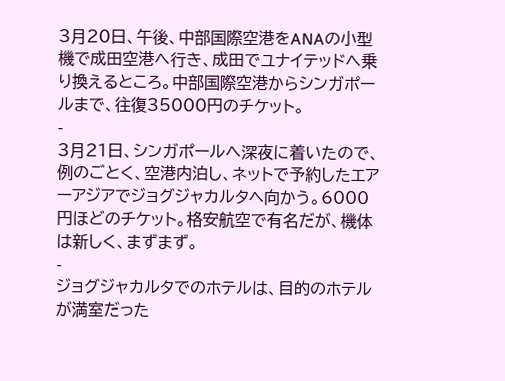3月20日、午後、中部国際空港をANAの小型機で成田空港へ行き、成田でユナイテッドへ乗り換えるところ。中部国際空港からシンガポールまで、往復35000円のチケット。
-
3月21日、シンガポールへ深夜に着いたので、例のごとく、空港内泊し、ネットで予約したエアーアジアでジョグジャカルタヘ向かう。6000円ほどのチケット。格安航空で有名だが、機体は新しく、まずまず。
-
ジョグジャカルタでのホテルは、目的のホテルが満室だった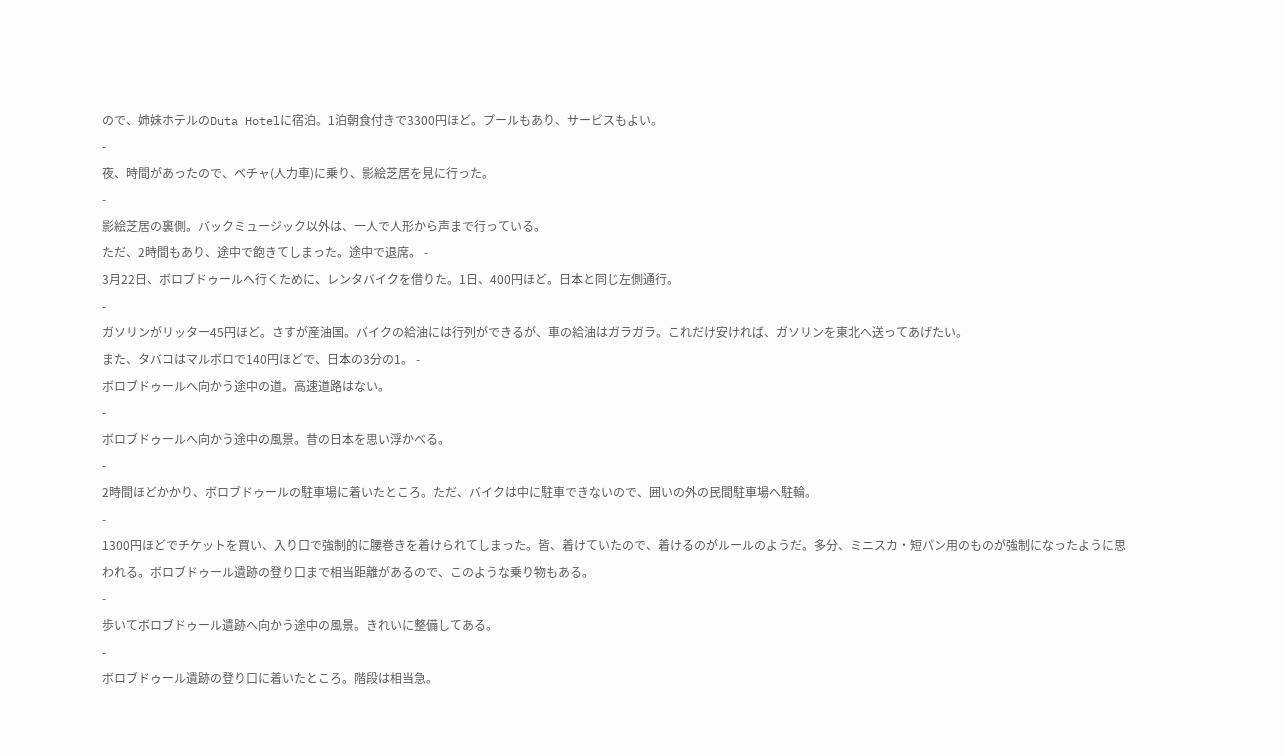ので、姉妹ホテルのDuta Hotelに宿泊。1泊朝食付きで3300円ほど。プールもあり、サービスもよい。
-
夜、時間があったので、ベチャ(人力車)に乗り、影絵芝居を見に行った。
-
影絵芝居の裏側。バックミュージック以外は、一人で人形から声まで行っている。
ただ、2時間もあり、途中で飽きてしまった。途中で退席。 -
3月22日、ボロブドゥールへ行くために、レンタバイクを借りた。1日、400円ほど。日本と同じ左側通行。
-
ガソリンがリッター45円ほど。さすが産油国。バイクの給油には行列ができるが、車の給油はガラガラ。これだけ安ければ、ガソリンを東北へ送ってあげたい。
また、タバコはマルボロで140円ほどで、日本の3分の1。 -
ボロブドゥールへ向かう途中の道。高速道路はない。
-
ボロブドゥールへ向かう途中の風景。昔の日本を思い浮かべる。
-
2時間ほどかかり、ボロブドゥールの駐車場に着いたところ。ただ、バイクは中に駐車できないので、囲いの外の民間駐車場へ駐輪。
-
1300円ほどでチケットを買い、入り口で強制的に腰巻きを着けられてしまった。皆、着けていたので、着けるのがルールのようだ。多分、ミニスカ・短パン用のものが強制になったように思われる。ボロブドゥール遺跡の登り口まで相当距離があるので、このような乗り物もある。
-
歩いてボロブドゥール遺跡へ向かう途中の風景。きれいに整備してある。
-
ボロブドゥール遺跡の登り口に着いたところ。階段は相当急。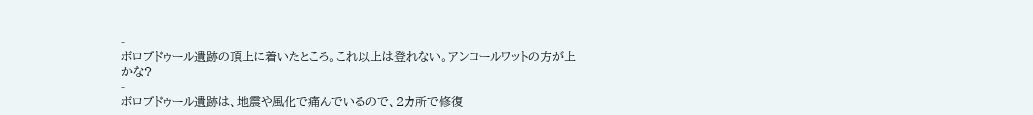-
ボロブドゥール遺跡の頂上に着いたところ。これ以上は登れない。アンコールワットの方が上かな?
-
ボロブドゥール遺跡は、地震や風化で痛んでいるので、2カ所で修復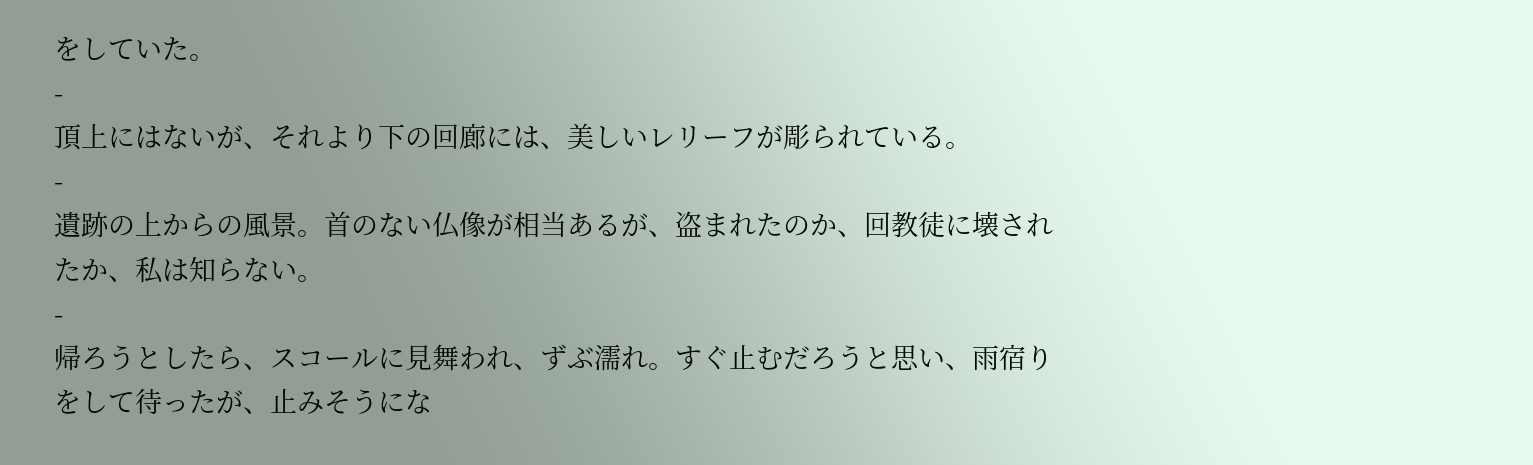をしていた。
-
頂上にはないが、それより下の回廊には、美しいレリーフが彫られている。
-
遺跡の上からの風景。首のない仏像が相当あるが、盗まれたのか、回教徒に壊されたか、私は知らない。
-
帰ろうとしたら、スコールに見舞われ、ずぶ濡れ。すぐ止むだろうと思い、雨宿りをして待ったが、止みそうにな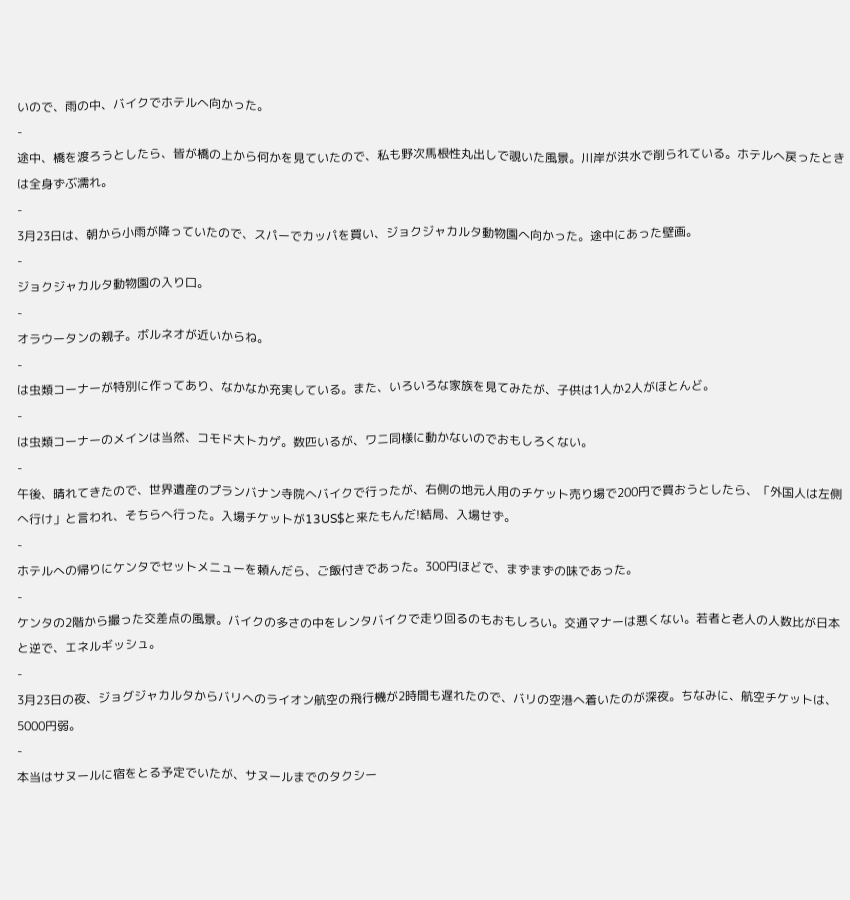いので、雨の中、バイクでホテルへ向かった。
-
途中、橋を渡ろうとしたら、皆が橋の上から何かを見ていたので、私も野次馬根性丸出しで覗いた風景。川岸が洪水で削られている。ホテルへ戻ったときは全身ずぶ濡れ。
-
3月23日は、朝から小雨が降っていたので、スパーでカッパを買い、ジョクジャカルタ動物園へ向かった。途中にあった壁画。
-
ジョクジャカルタ動物園の入り口。
-
オラウータンの親子。ボルネオが近いからね。
-
は虫類コーナーが特別に作ってあり、なかなか充実している。また、いろいろな家族を見てみたが、子供は1人か2人がほとんど。
-
は虫類コーナーのメインは当然、コモド大トカゲ。数匹いるが、ワニ同様に動かないのでおもしろくない。
-
午後、晴れてきたので、世界遺産のプランバナン寺院へバイクで行ったが、右側の地元人用のチケット売り場で200円で買おうとしたら、「外国人は左側へ行け」と言われ、そちらへ行った。入場チケットが13US$と来たもんだ!結局、入場せず。
-
ホテルへの帰りにケンタでセットメニューを頼んだら、ご飯付きであった。300円ほどで、まずまずの味であった。
-
ケンタの2階から撮った交差点の風景。バイクの多さの中をレンタバイクで走り回るのもおもしろい。交通マナーは悪くない。若者と老人の人数比が日本と逆で、エネルギッシュ。
-
3月23日の夜、ジョグジャカルタからバリへのライオン航空の飛行機が2時間も遅れたので、バリの空港へ着いたのが深夜。ちなみに、航空チケットは、5000円弱。
-
本当はサヌールに宿をとる予定でいたが、サヌールまでのタクシー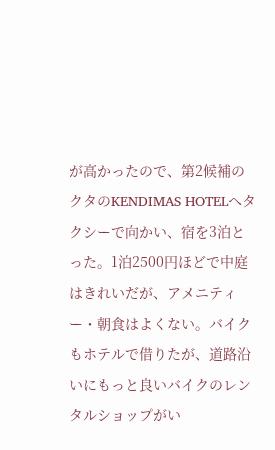が高かったので、第2候補のクタのKENDIMAS HOTELへタクシーで向かい、宿を3泊とった。1泊2500円ほどで中庭はきれいだが、アメニティー・朝食はよくない。バイクもホテルで借りたが、道路沿いにもっと良いバイクのレンタルショップがい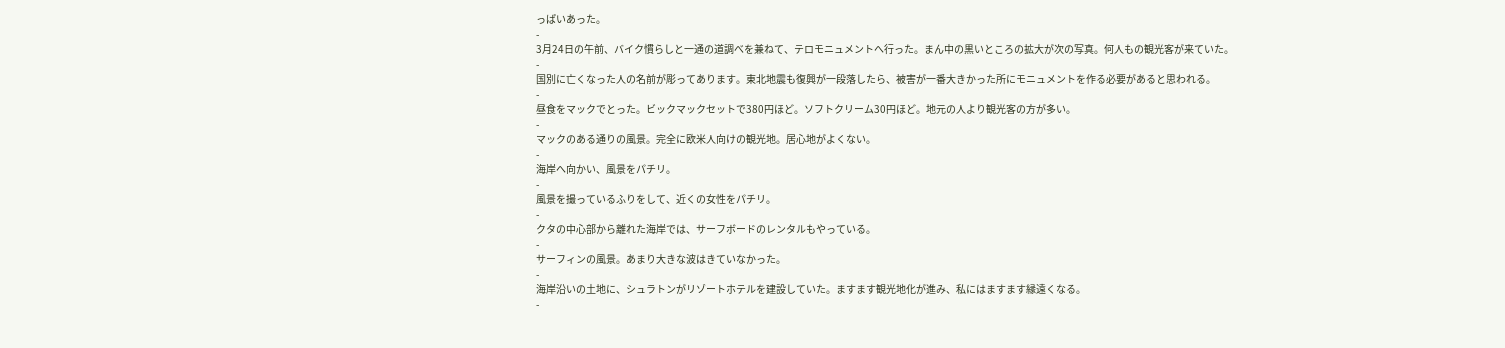っぱいあった。
-
3月24日の午前、バイク慣らしと一通の道調べを兼ねて、テロモニュメントへ行った。まん中の黒いところの拡大が次の写真。何人もの観光客が来ていた。
-
国別に亡くなった人の名前が彫ってあります。東北地震も復興が一段落したら、被害が一番大きかった所にモニュメントを作る必要があると思われる。
-
昼食をマックでとった。ビックマックセットで380円ほど。ソフトクリーム30円ほど。地元の人より観光客の方が多い。
-
マックのある通りの風景。完全に欧米人向けの観光地。居心地がよくない。
-
海岸へ向かい、風景をパチリ。
-
風景を撮っているふりをして、近くの女性をパチリ。
-
クタの中心部から離れた海岸では、サーフボードのレンタルもやっている。
-
サーフィンの風景。あまり大きな波はきていなかった。
-
海岸沿いの土地に、シュラトンがリゾートホテルを建設していた。ますます観光地化が進み、私にはますます縁遠くなる。
-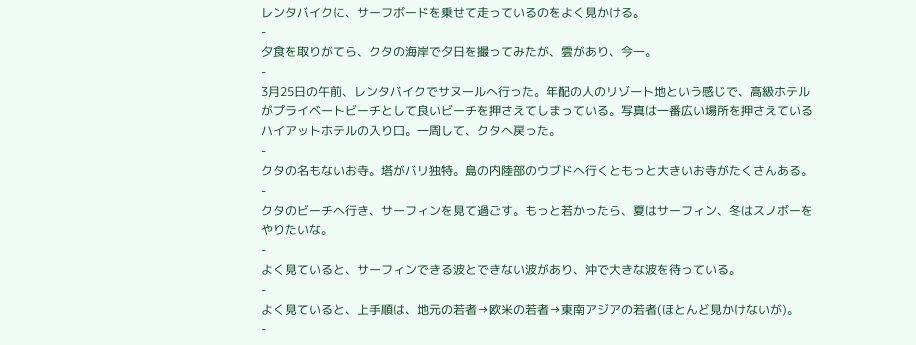レンタバイクに、サーフボードを乗せて走っているのをよく見かける。
-
夕食を取りがてら、クタの海岸で夕日を撮ってみたが、雲があり、今一。
-
3月25日の午前、レンタバイクでサヌールへ行った。年配の人のリゾート地という感じで、高級ホテルがプライベートビーチとして良いビーチを押さえてしまっている。写真は一番広い場所を押さえているハイアットホテルの入り口。一周して、クタへ戻った。
-
クタの名もないお寺。塔がバリ独特。島の内陸部のウブドへ行くともっと大きいお寺がたくさんある。
-
クタのビーチへ行き、サーフィンを見て過ごす。もっと若かったら、夏はサーフィン、冬はスノボーをやりたいな。
-
よく見ていると、サーフィンできる波とできない波があり、沖で大きな波を待っている。
-
よく見ていると、上手順は、地元の若者→欧米の若者→東南アジアの若者(ほとんど見かけないが)。
-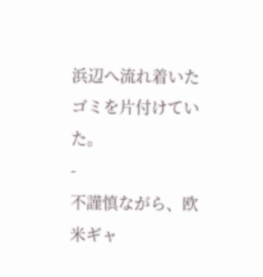浜辺へ流れ着いたゴミを片付けていた。
-
不謹慎ながら、欧米ギャ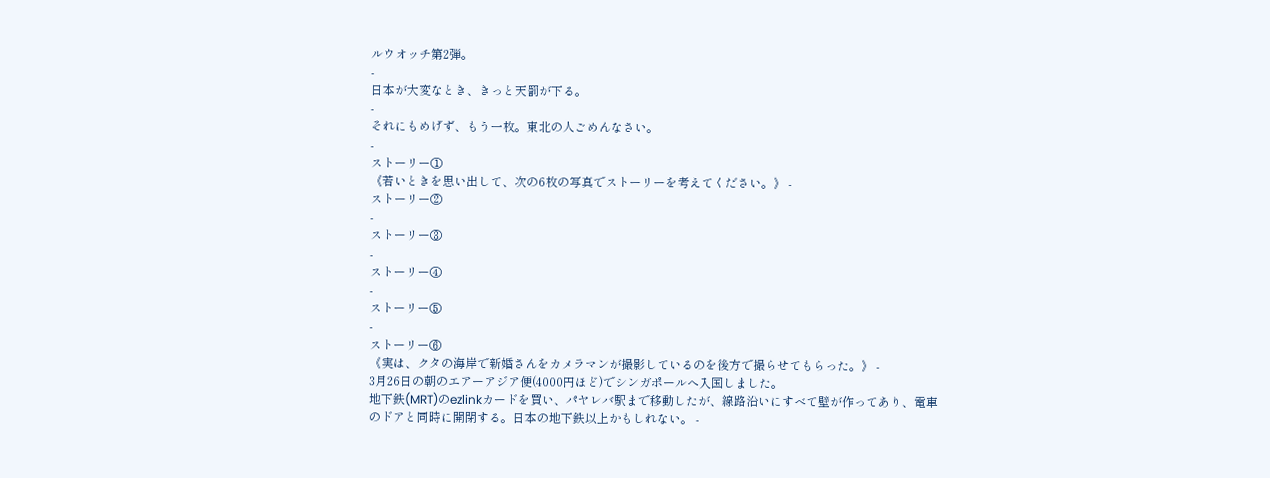ルウオッチ第2弾。
-
日本が大変なとき、きっと天罰が下る。
-
それにもめげず、もう一枚。東北の人ごめんなさい。
-
ストーリー①
《若いときを思い出して、次の6枚の写真でストーリーを考えてください。》 -
ストーリー②
-
ストーリー③
-
ストーリー④
-
ストーリー⑤
-
ストーリー⑥
《実は、クタの海岸で新婚さんをカメラマンが撮影しているのを後方で撮らせてもらった。》 -
3月26日の朝のエアーアジア便(4000円ほど)でシンガポールへ入国しました。
地下鉄(MRT)のezlinkカードを買い、パヤレバ駅まで移動したが、線路沿いにすべて壁が作ってあり、電車のドアと同時に開閉する。日本の地下鉄以上かもしれない。 -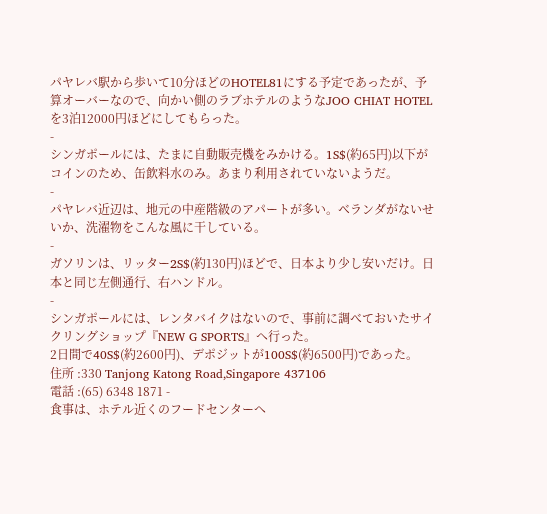パヤレバ駅から歩いて10分ほどのHOTEL81にする予定であったが、予算オーバーなので、向かい側のラブホテルのようなJOO CHIAT HOTELを3泊12000円ほどにしてもらった。
-
シンガポールには、たまに自動販売機をみかける。1S$(約65円)以下がコインのため、缶飲料水のみ。あまり利用されていないようだ。
-
パヤレバ近辺は、地元の中産階級のアパートが多い。ベランダがないせいか、洗濯物をこんな風に干している。
-
ガソリンは、リッター2S$(約130円)ほどで、日本より少し安いだけ。日本と同じ左側通行、右ハンドル。
-
シンガポールには、レンタバイクはないので、事前に調べておいたサイクリングショップ『NEW G SPORTS』へ行った。
2日間で40S$(約2600円)、デポジットが100S$(約6500円)であった。
住所 :330 Tanjong Katong Road,Singapore 437106
電話 :(65) 6348 1871 -
食事は、ホテル近くのフードセンターへ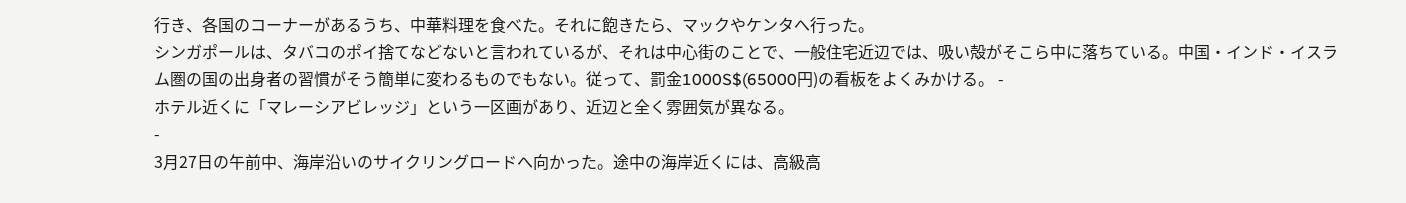行き、各国のコーナーがあるうち、中華料理を食べた。それに飽きたら、マックやケンタへ行った。
シンガポールは、タバコのポイ捨てなどないと言われているが、それは中心街のことで、一般住宅近辺では、吸い殻がそこら中に落ちている。中国・インド・イスラム圏の国の出身者の習慣がそう簡単に変わるものでもない。従って、罰金1000S$(65000円)の看板をよくみかける。 -
ホテル近くに「マレーシアビレッジ」という一区画があり、近辺と全く雰囲気が異なる。
-
3月27日の午前中、海岸沿いのサイクリングロードへ向かった。途中の海岸近くには、高級高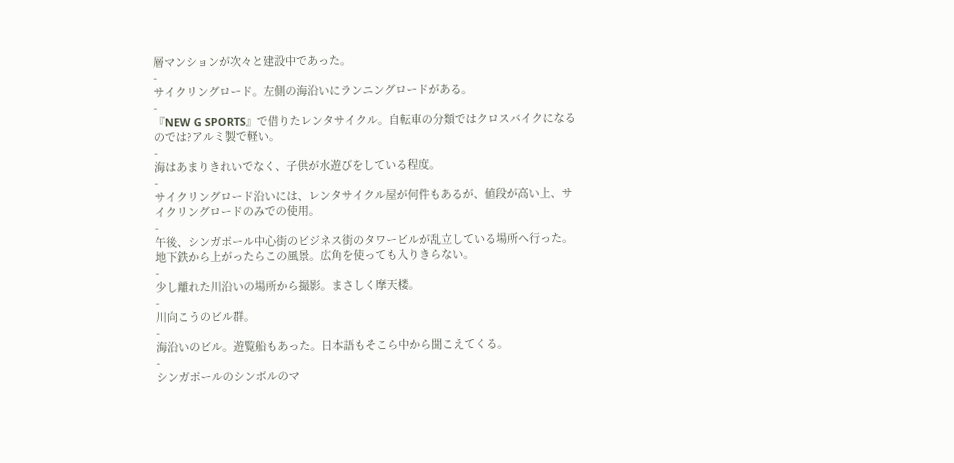層マンションが次々と建設中であった。
-
サイクリングロード。左側の海沿いにランニングロードがある。
-
『NEW G SPORTS』で借りたレンタサイクル。自転車の分類ではクロスバイクになるのでは?アルミ製で軽い。
-
海はあまりきれいでなく、子供が水遊びをしている程度。
-
サイクリングロード沿いには、レンタサイクル屋が何件もあるが、値段が高い上、サイクリングロードのみでの使用。
-
午後、シンガポール中心街のビジネス街のタワービルが乱立している場所へ行った。地下鉄から上がったらこの風景。広角を使っても入りきらない。
-
少し離れた川沿いの場所から撮影。まさしく摩天楼。
-
川向こうのビル群。
-
海沿いのビル。遊覧船もあった。日本語もそこら中から聞こえてくる。
-
シンガポールのシンボルのマ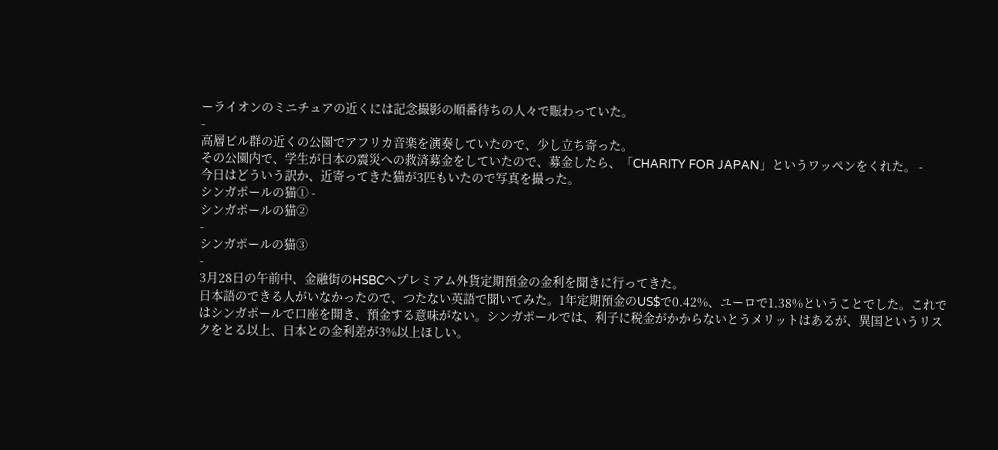ーライオンのミニチュアの近くには記念撮影の順番待ちの人々で賑わっていた。
-
高層ビル群の近くの公園でアフリカ音楽を演奏していたので、少し立ち寄った。
その公園内で、学生が日本の震災への救済募金をしていたので、募金したら、「CHARITY FOR JAPAN」というワッペンをくれた。 -
今日はどういう訳か、近寄ってきた猫が3匹もいたので写真を撮った。
シンガポールの猫① -
シンガポールの猫②
-
シンガポールの猫③
-
3月28日の午前中、金融街のHSBCへプレミアム外貨定期預金の金利を聞きに行ってきた。
日本語のできる人がいなかったので、つたない英語で聞いてみた。1年定期預金のUS$で0.42%、ユーロで1.38%ということでした。これではシンガポールで口座を開き、預金する意味がない。シンガポールでは、利子に税金がかからないとうメリットはあるが、異国というリスクをとる以上、日本との金利差が3%以上ほしい。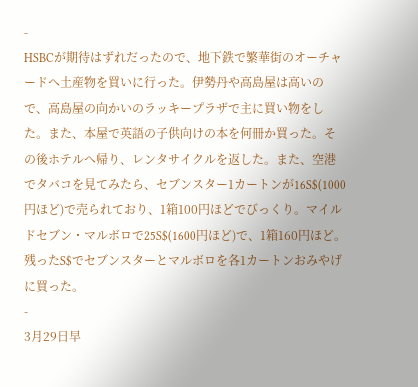-
HSBCが期待はずれだったので、地下鉄で繁華街のオーチャードへ土産物を買いに行った。伊勢丹や高島屋は高いので、高島屋の向かいのラッキープラザで主に買い物をした。また、本屋で英語の子供向けの本を何冊か買った。その後ホテルへ帰り、レンタサイクルを返した。また、空港でタバコを見てみたら、セブンスター1カートンが16S$(1000円ほど)で売られており、1箱100円ほどでびっくり。マイルドセブン・マルボロで25S$(1600円ほど)で、1箱160円ほど。残ったS$でセブンスターとマルボロを各1カートンおみやげに買った。
-
3月29日早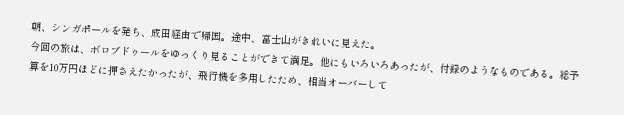朝、シンガポールを発ち、成田経由で帰国。途中、富士山がきれいに見えた。
今回の旅は、ボロブドゥールをゆっくり見ることができて満足。他にもいろいろあったが、付録のようなものである。総予算を10万円ほどに押さえたかったが、飛行機を多用したため、相当オーバーして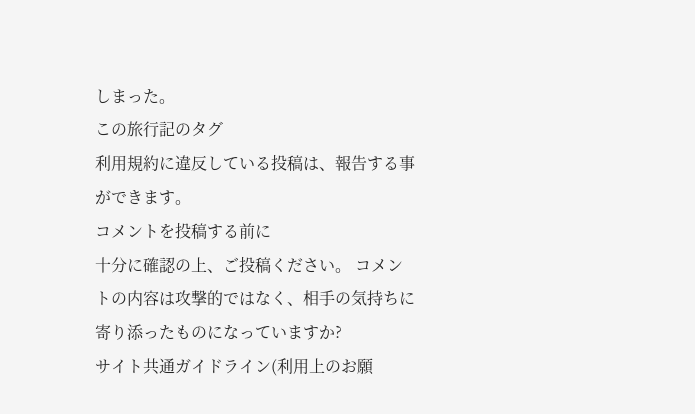しまった。
この旅行記のタグ
利用規約に違反している投稿は、報告する事ができます。
コメントを投稿する前に
十分に確認の上、ご投稿ください。 コメントの内容は攻撃的ではなく、相手の気持ちに寄り添ったものになっていますか?
サイト共通ガイドライン(利用上のお願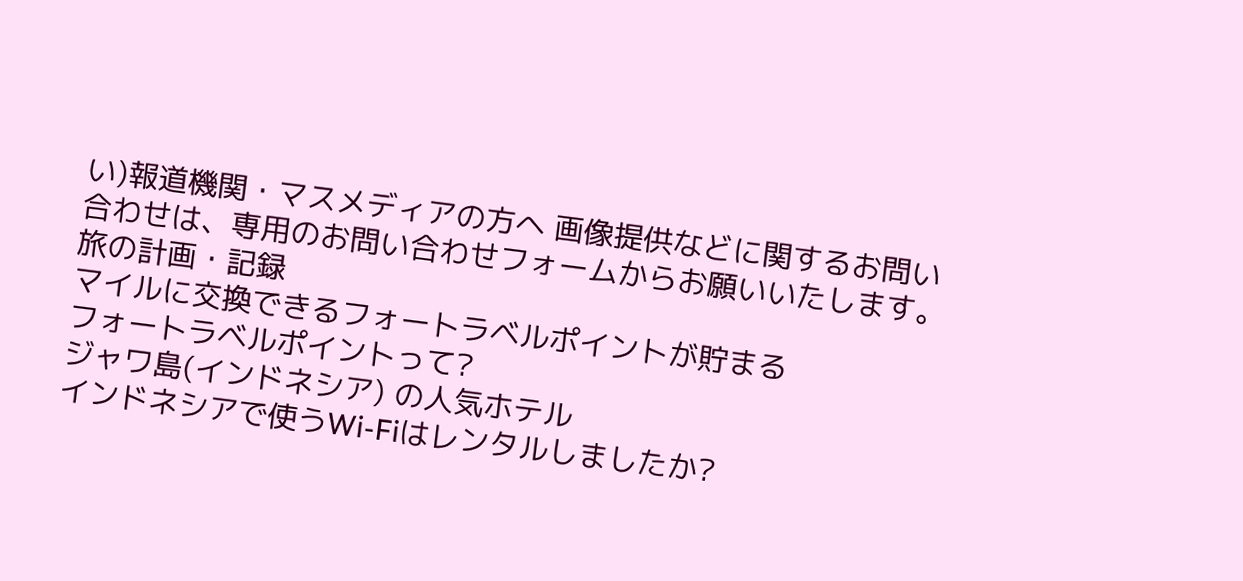い)報道機関・マスメディアの方へ 画像提供などに関するお問い合わせは、専用のお問い合わせフォームからお願いいたします。
旅の計画・記録
マイルに交換できるフォートラベルポイントが貯まる
フォートラベルポイントって?
ジャワ島(インドネシア) の人気ホテル
インドネシアで使うWi-Fiはレンタルしましたか?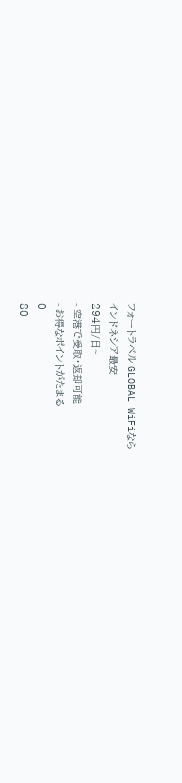フォートラベル GLOBAL WiFiなら
インドネシア最安
294円/日~
- 空港で受取・返却可能
- お得なポイントがたまる
0
80